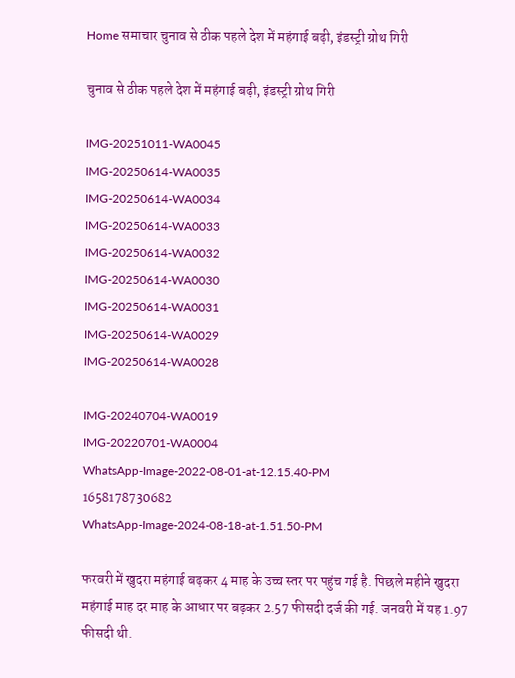Home समाचार चुनाव से ठीक पहले देश में महंगाई बढ़ी, इंडस्ट्री ग्रोथ गिरी

चुनाव से ठीक पहले देश में महंगाई बढ़ी, इंडस्ट्री ग्रोथ गिरी

IMG-20251011-WA0045
IMG-20250614-WA0035
IMG-20250614-WA0034
IMG-20250614-WA0033
IMG-20250614-WA0032
IMG-20250614-WA0030
IMG-20250614-WA0031
IMG-20250614-WA0029
IMG-20250614-WA0028

IMG-20240704-WA0019
IMG-20220701-WA0004
WhatsApp-Image-2022-08-01-at-12.15.40-PM
1658178730682
WhatsApp-Image-2024-08-18-at-1.51.50-PM

फरवरी में खुदरा महंगाई बढ़कर 4 माह के उच्च स्तर पर पहुंच गई है. पिछले महीने खुदरा महंगाई माह दर माह के आधार पर बढ़कर 2.57 फीसदी दर्ज की गई. जनवरी में यह 1.97 फीसदी थी.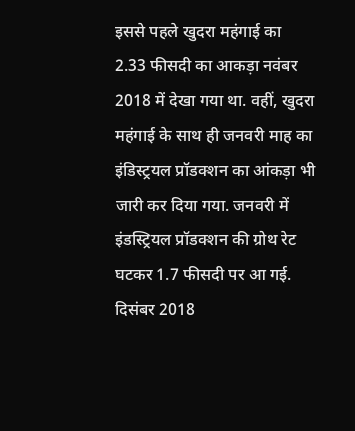इससे पहले खुदरा महंगाई का 2.33 फीसदी का आकड़ा नवंबर 2018 में देखा गया था. वहीं, खुदरा महंगाई के साथ ही जनवरी माह का इंडिस्ट्रयल प्रॉडक्शन का आंकड़ा भी जारी कर दिया गया. जनवरी में इंडस्ट्रियल प्रॉडक्शन की ग्रोथ रेट घटकर 1.7 फीसदी पर आ गई. दिसंबर 2018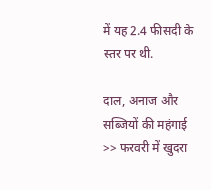में यह 2.4 फीसदी के स्तर पर थी.

दाल, अनाज और सब्जियों की महंगाई
>> फरवरी में खुदरा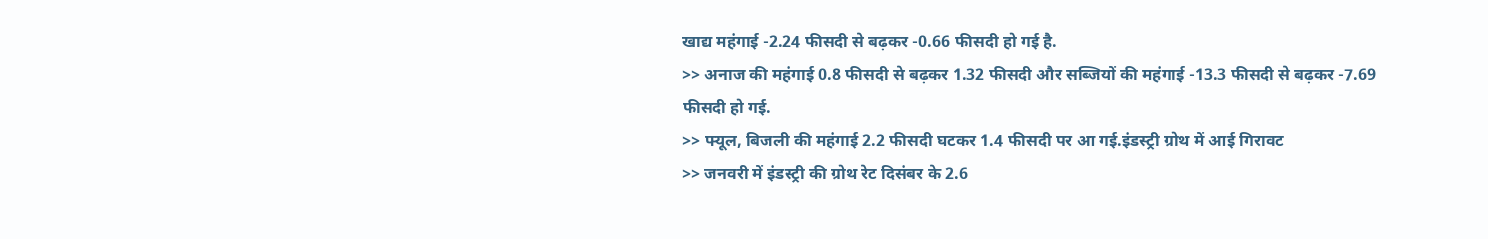खाद्य महंगाई -2.24 फीसदी से बढ़कर -0.66 फीसदी हो गई है.
>> अनाज की महंगाई 0.8 फीसदी से बढ़कर 1.32 फीसदी और सब्जियों की महंगाई -13.3 फीसदी से बढ़कर -7.69 फीसदी हो गई.
>> फ्यूल, बिजली की महंगाई 2.2 फीसदी घटकर 1.4 फीसदी पर आ गई.इंडस्ट्री ग्रोथ में आई गिरावट
>> जनवरी में इंडस्ट्री की ग्रोथ रेट दिसंबर के 2.6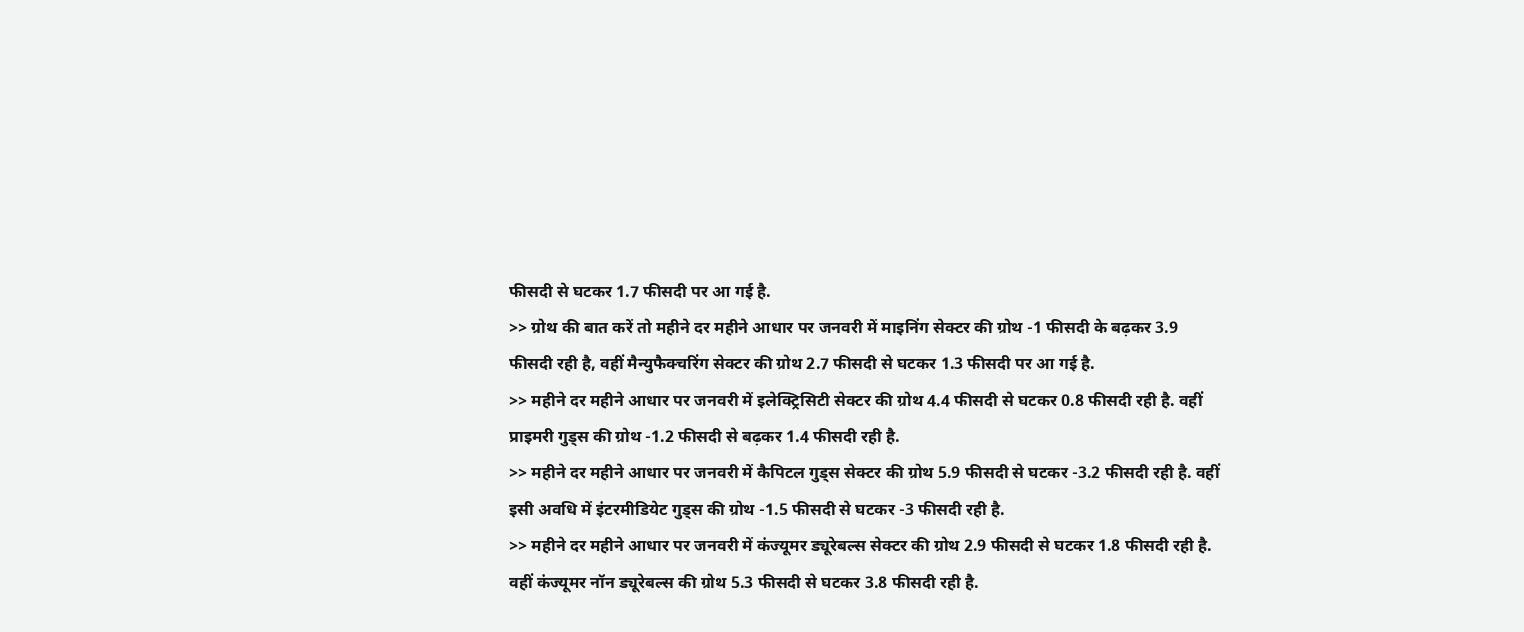फीसदी से घटकर 1.7 फीसदी पर आ गई है.
>> ग्रोथ की बात करें तो महीने दर महीने आधार पर जनवरी में माइनिंग सेक्टर की ग्रोथ -1 फीसदी के बढ़कर 3.9 फीसदी रही है, वहीं मैन्युफैक्चरिंग सेक्टर की ग्रोथ 2.7 फीसदी से घटकर 1.3 फीसदी पर आ गई है.
>> महीने दर महीने आधार पर जनवरी में इलेक्ट्रिसिटी सेक्टर की ग्रोथ 4.4 फीसदी से घटकर 0.8 फीसदी रही है. वहीं प्राइमरी गुड्स की ग्रोथ -1.2 फीसदी से बढ़कर 1.4 फीसदी रही है.
>> महीने दर महीने आधार पर जनवरी में कैपिटल गुड्स सेक्टर की ग्रोथ 5.9 फीसदी से घटकर -3.2 फीसदी रही है. वहीं इसी अवधि में इंटरमीडियेट गुड्स की ग्रोथ -1.5 फीसदी से घटकर -3 फीसदी रही है.
>> महीने दर महीने आधार पर जनवरी में कंज्यूमर ड्यूरेबल्स सेक्टर की ग्रोथ 2.9 फीसदी से घटकर 1.8 फीसदी रही है. वहीं कंज्यूमर नॉन ड्यूरेबल्स की ग्रोथ 5.3 फीसदी से घटकर 3.8 फीसदी रही है.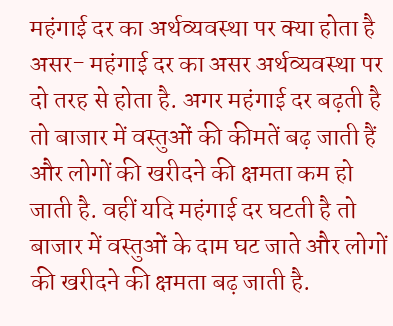महंगाई दर का अर्थव्‍यवस्‍था पर क्‍या होता है असर- महंगाई दर का असर अर्थव्‍यवस्‍था पर दो तरह से होता है. अगर महंगाई दर बढ़ती है तो बाजार में वस्तुओं की कीमतें बढ़ जाती हैं और लोगों की खरीदने की क्षमता कम हो जाती है. वहीं यदि महंगाई दर घटती है तो बाजार में वस्तुओं के दाम घट जाते और लोगों की खरीदने की क्षमता बढ़ जाती है.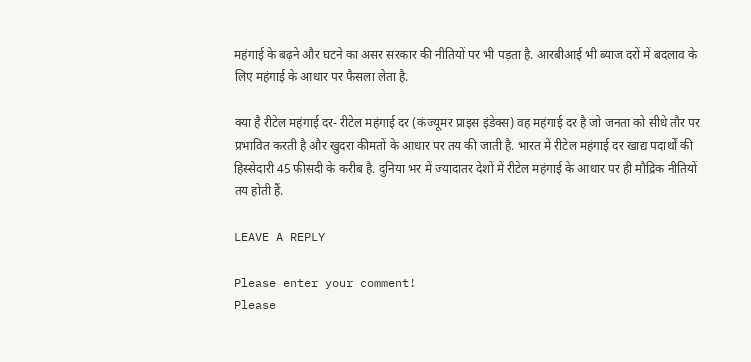महंगाई के बढ़ने और घटने का असर सरकार की नीतियों पर भी पड़ता है. आरबीआई भी ब्याज दरों में बदलाव के लिए महंगाई के आधार पर फैसला लेता है.

क्‍या है रीटेल महंगाई दर- रीटेल महंगाई दर (कंज्यूमर प्राइस इंडेक्स) वह महंगाई दर है जो जनता को सीधे तौर पर प्रभावित करती है और खुदरा कीमतों के आधार पर तय की जाती है. भारत में रीटेल महंगाई दर खाद्य पदार्थों की हिस्सेदारी 45 फीसदी के करीब है. दुनिया भर में ज्यादातर देशों में रीटेल महंगाई के आधार पर ही मौद्रिक नीतियों तय होती हैं.

LEAVE A REPLY

Please enter your comment!
Please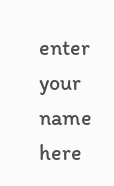enter your name here